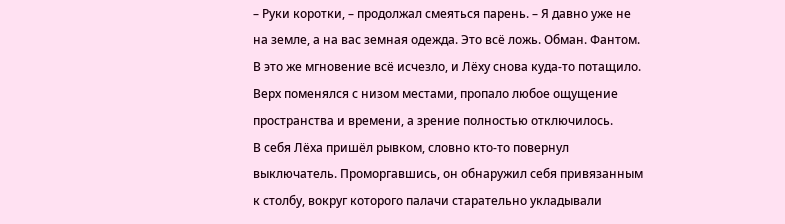– Руки коротки, – продолжал смеяться парень. – Я давно уже не на земле, а на вас земная одежда. Это всё ложь. Обман. Фантом.
В это же мгновение всё исчезло, и Лёху снова куда-то потащило. Верх поменялся с низом местами, пропало любое ощущение пространства и времени, а зрение полностью отключилось.
В себя Лёха пришёл рывком, словно кто-то повернул выключатель. Проморгавшись, он обнаружил себя привязанным к столбу, вокруг которого палачи старательно укладывали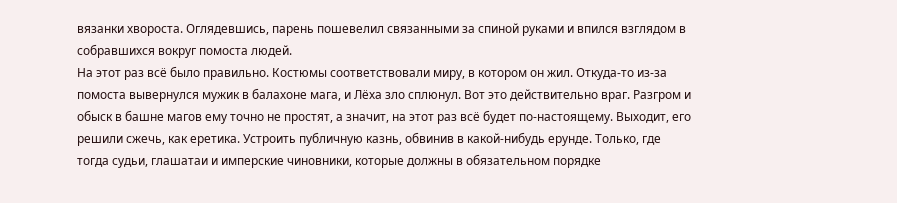вязанки хвороста. Оглядевшись, парень пошевелил связанными за спиной руками и впился взглядом в собравшихся вокруг помоста людей.
На этот раз всё было правильно. Костюмы соответствовали миру, в котором он жил. Откуда-то из-за помоста вывернулся мужик в балахоне мага, и Лёха зло сплюнул. Вот это действительно враг. Разгром и обыск в башне магов ему точно не простят, а значит, на этот раз всё будет по-настоящему. Выходит, его решили сжечь, как еретика. Устроить публичную казнь, обвинив в какой-нибудь ерунде. Только, где тогда судьи, глашатаи и имперские чиновники, которые должны в обязательном порядке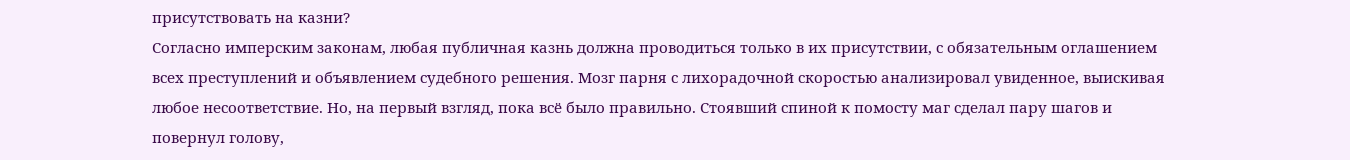присутствовать на казни?
Согласно имперским законам, любая публичная казнь должна проводиться только в их присутствии, с обязательным оглашением всех преступлений и объявлением судебного решения. Мозг парня с лихорадочной скоростью анализировал увиденное, выискивая любое несоответствие. Но, на первый взгляд, пока всё было правильно. Стоявший спиной к помосту маг сделал пару шагов и повернул голову,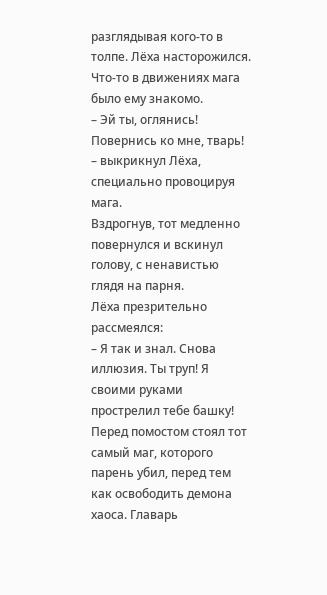разглядывая кого-то в толпе. Лёха насторожился. Что-то в движениях мага было ему знакомо.
– Эй ты, оглянись! Повернись ко мне, тварь! – выкрикнул Лёха, специально провоцируя мага.
Вздрогнув, тот медленно повернулся и вскинул голову, с ненавистью глядя на парня.
Лёха презрительно рассмеялся:
– Я так и знал. Снова иллюзия. Ты труп! Я своими руками прострелил тебе башку!
Перед помостом стоял тот самый маг, которого парень убил, перед тем как освободить демона хаоса. Главарь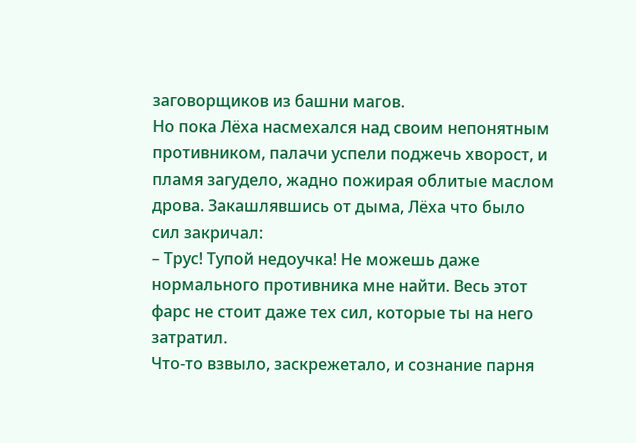заговорщиков из башни магов.
Но пока Лёха насмехался над своим непонятным противником, палачи успели поджечь хворост, и пламя загудело, жадно пожирая облитые маслом дрова. Закашлявшись от дыма, Лёха что было сил закричал:
– Трус! Тупой недоучка! Не можешь даже нормального противника мне найти. Весь этот фарс не стоит даже тех сил, которые ты на него затратил.
Что-то взвыло, заскрежетало, и сознание парня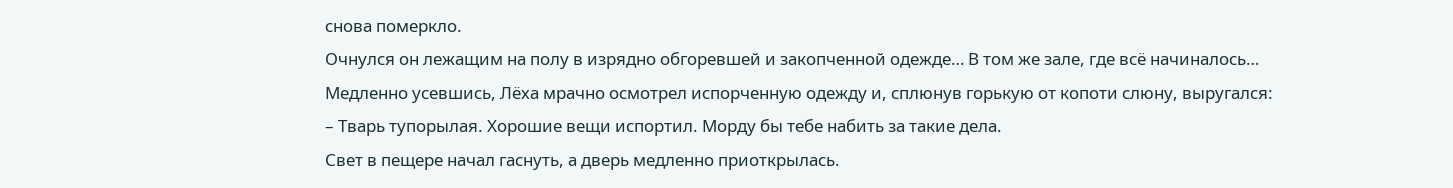снова померкло.
Очнулся он лежащим на полу в изрядно обгоревшей и закопченной одежде… В том же зале, где всё начиналось…
Медленно усевшись, Лёха мрачно осмотрел испорченную одежду и, сплюнув горькую от копоти слюну, выругался:
– Тварь тупорылая. Хорошие вещи испортил. Морду бы тебе набить за такие дела.
Свет в пещере начал гаснуть, а дверь медленно приоткрылась.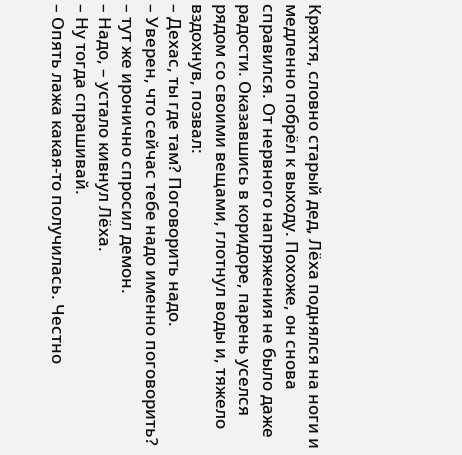Кряхтя, словно старый дед, Лёха поднялся на ноги и медленно побрёл к выходу. Похоже, он снова справился. От нервного напряжения не было даже радости. Оказавшись в коридоре, парень уселся рядом со своими вещами, глотнул воды и, тяжело вздохнув, позвал:
– Дехас, ты где там? Поговорить надо.
– Уверен, что сейчас тебе надо именно поговорить? – тут же иронично спросил демон.
– Надо, – устало кивнул Лёха.
– Ну тогда спрашивай.
– Опять лажа какая-то получилась. Честно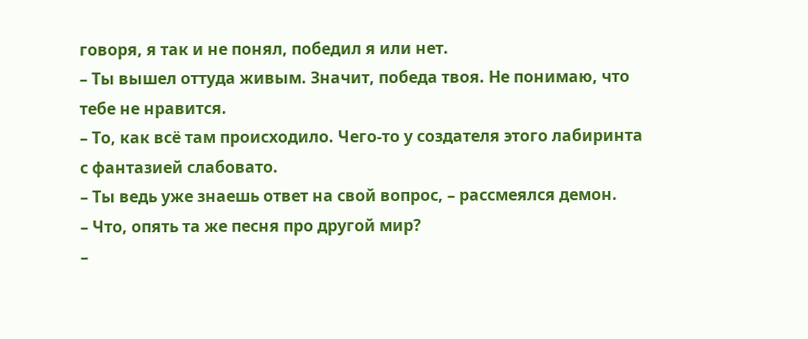говоря, я так и не понял, победил я или нет.
– Ты вышел оттуда живым. Значит, победа твоя. Не понимаю, что тебе не нравится.
– То, как всё там происходило. Чего-то у создателя этого лабиринта с фантазией слабовато.
– Ты ведь уже знаешь ответ на свой вопрос, – рассмеялся демон.
– Что, опять та же песня про другой мир?
–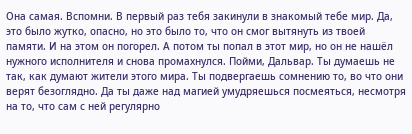Она самая. Вспомни. В первый раз тебя закинули в знакомый тебе мир. Да, это было жутко, опасно, но это было то, что он смог вытянуть из твоей памяти. И на этом он погорел. А потом ты попал в этот мир, но он не нашёл нужного исполнителя и снова промахнулся. Пойми, Дальвар. Ты думаешь не так, как думают жители этого мира. Ты подвергаешь сомнению то, во что они верят безоглядно. Да ты даже над магией умудряешься посмеяться, несмотря на то, что сам с ней регулярно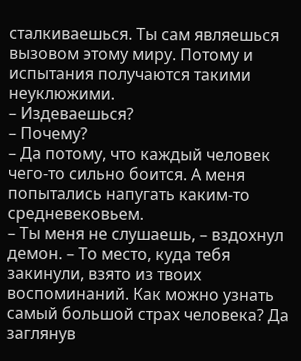сталкиваешься. Ты сам являешься вызовом этому миру. Потому и испытания получаются такими неуклюжими.
– Издеваешься?
– Почему?
– Да потому, что каждый человек чего-то сильно боится. А меня попытались напугать каким-то средневековьем.
– Ты меня не слушаешь, – вздохнул демон. – То место, куда тебя закинули, взято из твоих воспоминаний. Как можно узнать самый большой страх человека? Да заглянув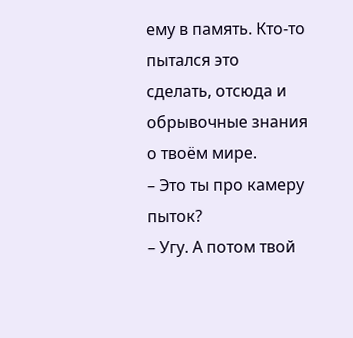ему в память. Кто-то пытался это сделать, отсюда и обрывочные знания о твоём мире.
– Это ты про камеру пыток?
– Угу. А потом твой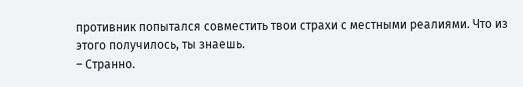противник попытался совместить твои страхи с местными реалиями. Что из этого получилось, ты знаешь.
– Странно.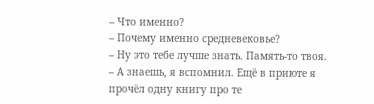– Что именно?
– Почему именно средневековье?
– Ну это тебе лучше знать. Память-то твоя.
– А знаешь, я вспомнил. Ещё в приюте я прочёл одну книгу про те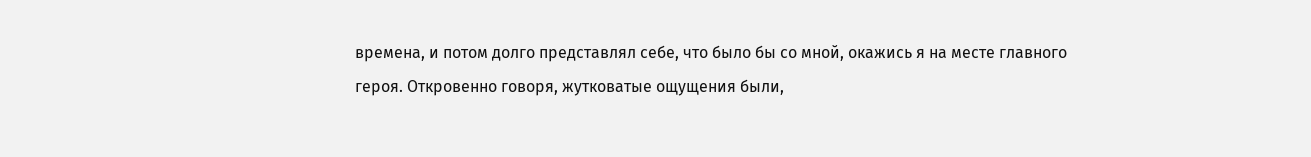времена, и потом долго представлял себе, что было бы со мной, окажись я на месте главного героя. Откровенно говоря, жутковатые ощущения были,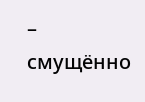– смущённо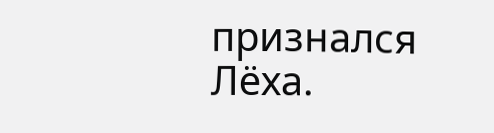признался Лёха.